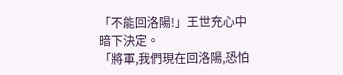「不能回洛陽!」王世充心中暗下決定。
「將軍,我們現在回洛陽,恐怕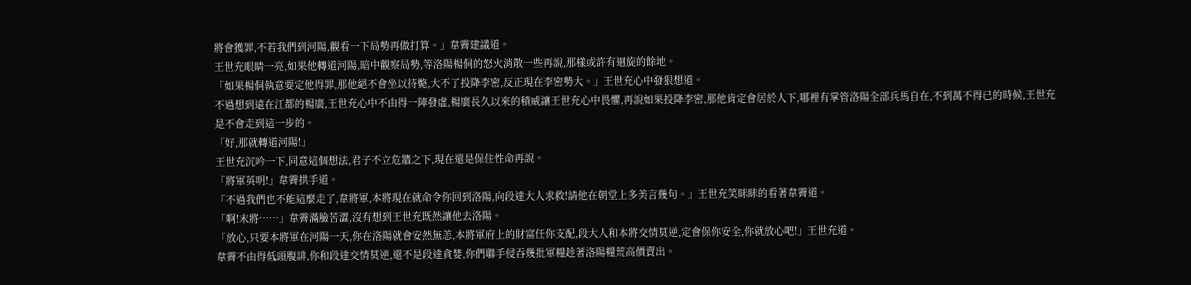將會獲罪,不若我們到河陽,觀看一下局勢再做打算。」韋霽建議道。
王世充眼睛一亮,如果他轉道河陽,暗中觀察局勢,等洛陽楊侗的怒火消散一些再說,那樣或許有迴旋的餘地。
「如果楊侗執意要定他得罪,那他絕不會坐以待斃,大不了投降李密,反正現在李密勢大。」王世充心中發狠想道。
不過想到遠在江都的楊廣,王世充心中不由得一陣發虛,楊廣長久以來的積威讓王世充心中畏懼,再說如果投降李密,那他肯定會居於人下,哪裡有掌管洛陽全部兵馬自在,不到萬不得已的時候,王世充是不會走到這一步的。
「好,那就轉道河陽!」
王世充沉吟一下,同意這個想法,君子不立危牆之下,現在還是保住性命再說。
「將軍英明!」韋霽拱手道。
「不過我們也不能這麼走了,韋將軍,本將現在就命令你回到洛陽,向段達大人求救!請他在朝堂上多美言幾句。」王世充笑眯眯的看著韋霽道。
「啊!末將……」韋霽滿臉苦澀,沒有想到王世充既然讓他去洛陽。
「放心,只要本將軍在河陽一天,你在洛陽就會安然無恙,本將軍府上的財富任你支配,段大人和本將交情莫逆,定會保你安全,你就放心吧!」王世充道。
韋霽不由得低頭腹誹,你和段達交情莫逆,還不是段達貪婪,你們聯手侵吞幾批軍糧趁著洛陽糧荒高價賣出。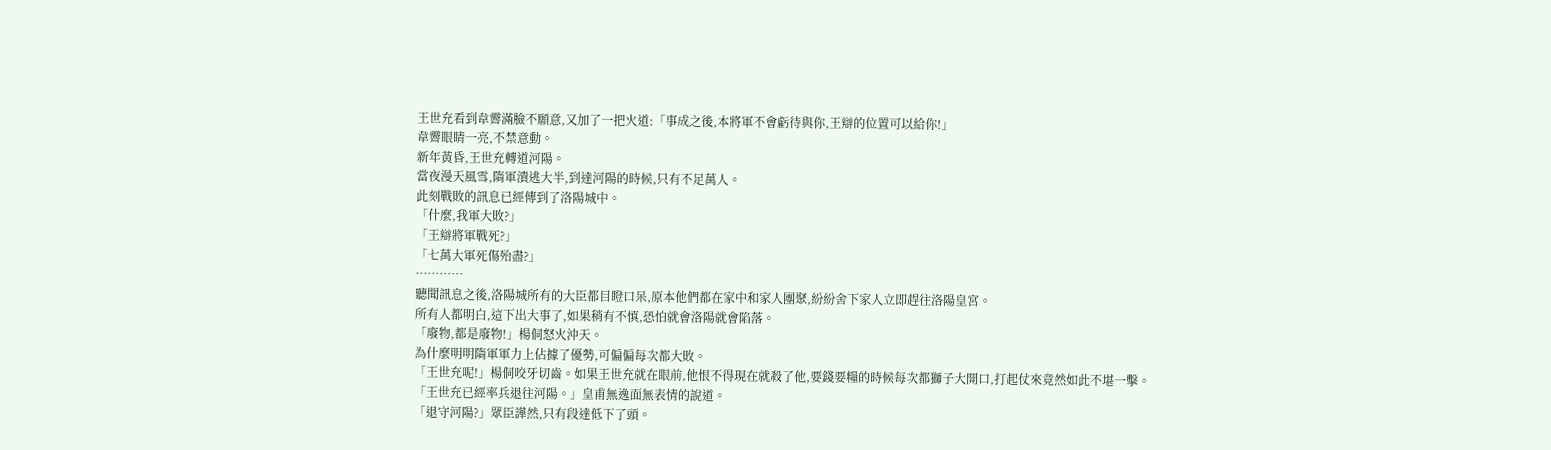王世充看到韋霽滿臉不願意,又加了一把火道:「事成之後,本將軍不會虧待與你,王辯的位置可以給你!」
韋霽眼睛一亮,不禁意動。
新年黃昏,王世充轉道河陽。
當夜漫天風雪,隋軍潰逃大半,到達河陽的時候,只有不足萬人。
此刻戰敗的訊息已經傳到了洛陽城中。
「什麼,我軍大敗?」
「王辯將軍戰死?」
「七萬大軍死傷殆盡?」
…………
聽聞訊息之後,洛陽城所有的大臣都目瞪口呆,原本他們都在家中和家人團聚,紛紛舍下家人立即趕往洛陽皇宮。
所有人都明白,這下出大事了,如果稍有不慎,恐怕就會洛陽就會陷落。
「廢物,都是廢物!」楊侗怒火沖天。
為什麼明明隋軍軍力上佔據了優勢,可偏偏每次都大敗。
「王世充呢!」楊侗咬牙切齒。如果王世充就在眼前,他恨不得現在就殺了他,要錢要糧的時候每次都獅子大開口,打起仗來竟然如此不堪一擊。
「王世充已經率兵退往河陽。」皇甫無逸面無表情的說道。
「退守河陽?」眾臣譁然,只有段達低下了頭。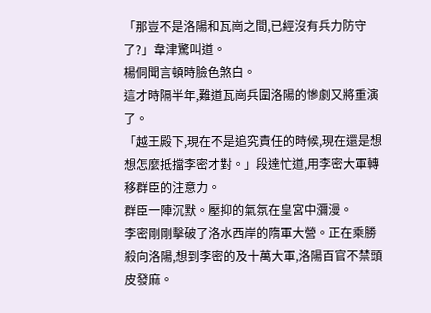「那豈不是洛陽和瓦崗之間,已經沒有兵力防守了?」韋津驚叫道。
楊侗聞言頓時臉色煞白。
這才時隔半年,難道瓦崗兵圍洛陽的慘劇又將重演了。
「越王殿下,現在不是追究責任的時候,現在還是想想怎麼抵擋李密才對。」段達忙道,用李密大軍轉移群臣的注意力。
群臣一陣沉默。壓抑的氣氛在皇宮中瀰漫。
李密剛剛擊破了洛水西岸的隋軍大營。正在乘勝殺向洛陽,想到李密的及十萬大軍,洛陽百官不禁頭皮發麻。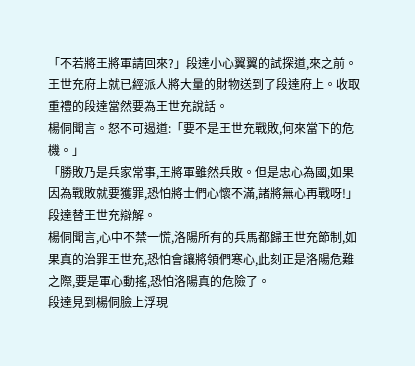「不若將王將軍請回來?」段達小心翼翼的試探道,來之前。王世充府上就已經派人將大量的財物送到了段達府上。收取重禮的段達當然要為王世充說話。
楊侗聞言。怒不可遏道:「要不是王世充戰敗,何來當下的危機。」
「勝敗乃是兵家常事,王將軍雖然兵敗。但是忠心為國,如果因為戰敗就要獲罪,恐怕將士們心懷不滿,諸將無心再戰呀!」段達替王世充辯解。
楊侗聞言,心中不禁一慌,洛陽所有的兵馬都歸王世充節制,如果真的治罪王世充,恐怕會讓將領們寒心,此刻正是洛陽危難之際,要是軍心動搖,恐怕洛陽真的危險了。
段達見到楊侗臉上浮現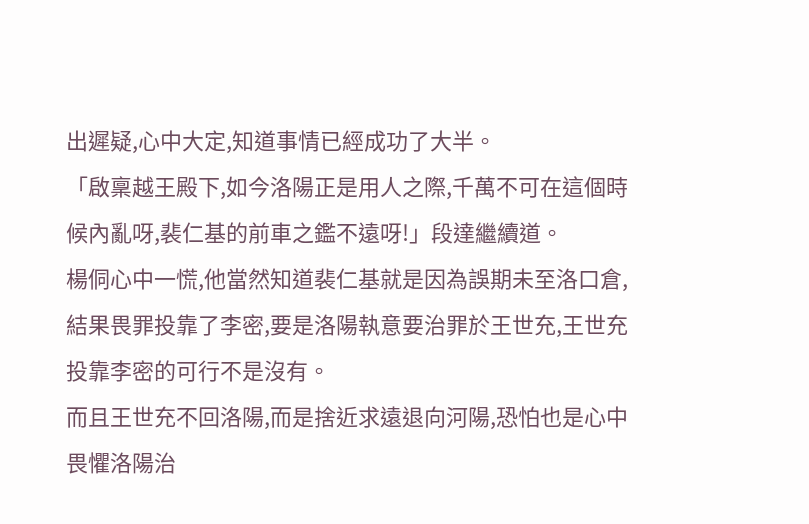出遲疑,心中大定,知道事情已經成功了大半。
「啟稟越王殿下,如今洛陽正是用人之際,千萬不可在這個時候內亂呀,裴仁基的前車之鑑不遠呀!」段達繼續道。
楊侗心中一慌,他當然知道裴仁基就是因為誤期未至洛口倉,結果畏罪投靠了李密,要是洛陽執意要治罪於王世充,王世充投靠李密的可行不是沒有。
而且王世充不回洛陽,而是捨近求遠退向河陽,恐怕也是心中畏懼洛陽治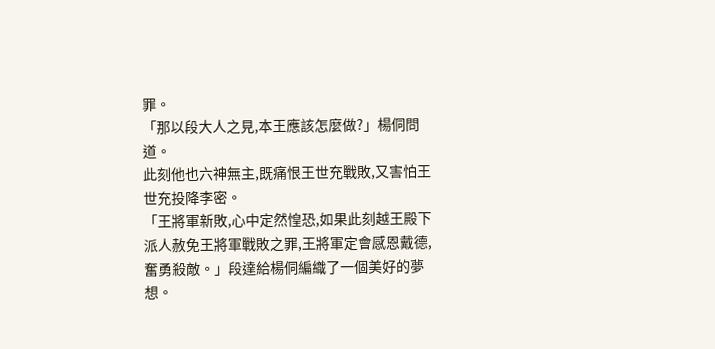罪。
「那以段大人之見,本王應該怎麼做?」楊侗問道。
此刻他也六神無主,既痛恨王世充戰敗,又害怕王世充投降李密。
「王將軍新敗,心中定然惶恐,如果此刻越王殿下派人赦免王將軍戰敗之罪,王將軍定會感恩戴德,奮勇殺敵。」段達給楊侗編織了一個美好的夢想。